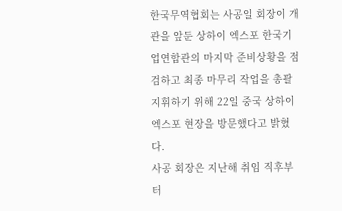한국무역협회는 사공일 회장이 개관을 앞둔 상하이 엑스포 한국기업연합관의 마지막 준비상황을 점검하고 최종 마무리 작업을 총괄 지휘하기 위해 22일 중국 상하이 엑스포 현장을 방문했다고 밝혔다.
사공 회장은 지난해 취임 직후부터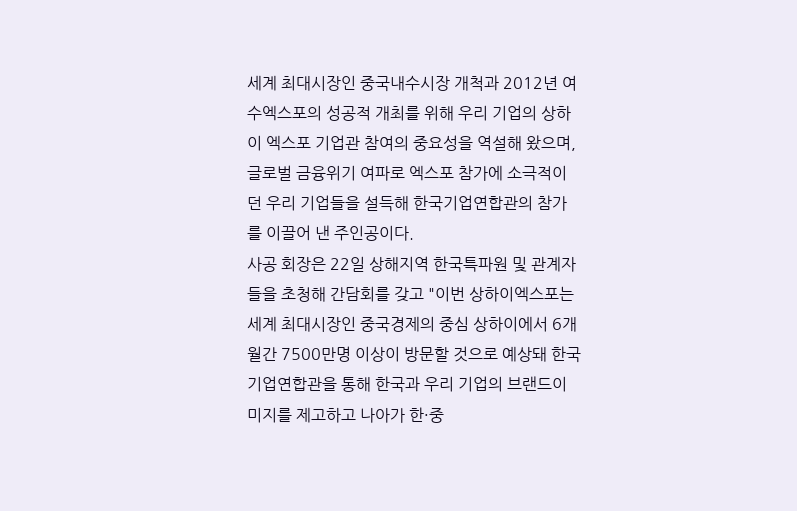세계 최대시장인 중국내수시장 개척과 2012년 여수엑스포의 성공적 개최를 위해 우리 기업의 상하이 엑스포 기업관 참여의 중요성을 역설해 왔으며, 글로벌 금융위기 여파로 엑스포 참가에 소극적이던 우리 기업들을 설득해 한국기업연합관의 참가를 이끌어 낸 주인공이다.
사공 회장은 22일 상해지역 한국특파원 및 관계자들을 초청해 간담회를 갖고 "이번 상하이엑스포는 세계 최대시장인 중국경제의 중심 상하이에서 6개월간 7500만명 이상이 방문할 것으로 예상돼 한국기업연합관을 통해 한국과 우리 기업의 브랜드이미지를 제고하고 나아가 한·중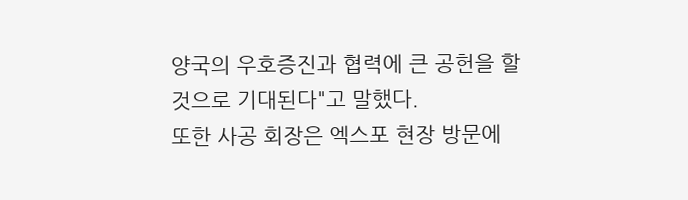양국의 우호증진과 협력에 큰 공헌을 할 것으로 기대된다"고 말했다.
또한 사공 회장은 엑스포 현장 방문에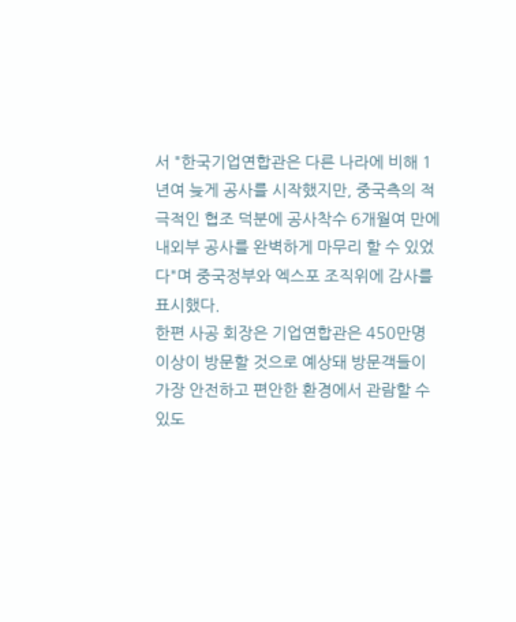서 "한국기업연합관은 다른 나라에 비해 1년여 늦게 공사를 시작했지만, 중국측의 적극적인 협조 덕분에 공사착수 6개월여 만에 내외부 공사를 완벽하게 마무리 할 수 있었다"며 중국정부와 엑스포 조직위에 감사를 표시했다.
한편 사공 회장은 기업연합관은 450만명 이상이 방문할 것으로 예상돼 방문객들이 가장 안전하고 편안한 환경에서 관람할 수 있도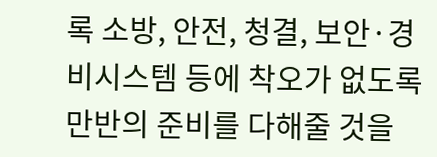록 소방, 안전, 청결, 보안·경비시스템 등에 착오가 없도록 만반의 준비를 다해줄 것을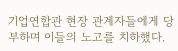기업연합관 현장 관계자들에게 당부하며 이들의 노고를 치하했다.